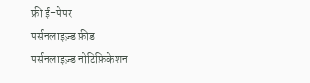फ्री ई-पेपर
पर्सनलाइज़्ड फ़ीड
पर्सनलाइज़्ड नोटिफ़िकेशन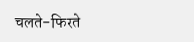चलते-फिरते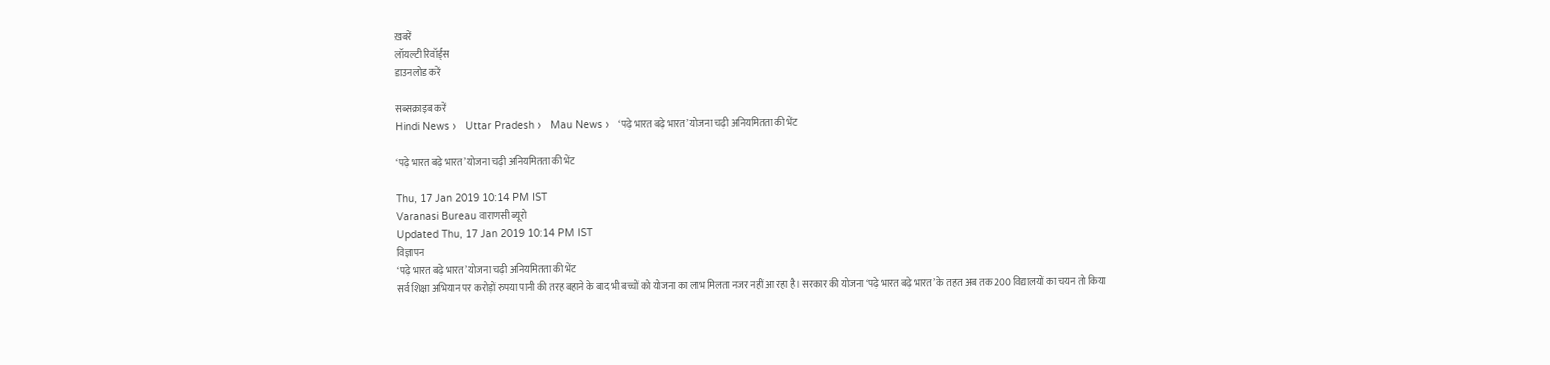ख़बरें
लॉयल्टी रिवॉर्ड्स
डाउनलोड करें

सब्सक्राइब करें
Hindi News ›   Uttar Pradesh ›   Mau News ›   ‘पढ़े भारत बढ़े भारत’ योजना चढ़ी अनियमितता की भेंट

‘पढ़े भारत बढ़े भारत’ योजना चढ़ी अनियमितता की भेंट

Thu, 17 Jan 2019 10:14 PM IST
Varanasi Bureau वाराणसी ब्यूरो
Updated Thu, 17 Jan 2019 10:14 PM IST
विज्ञापन
‘पढ़े भारत बढ़े भारत’ योजना चढ़ी अनियमितता की भेंट
सर्व शिक्षा अभियान पर करोड़ों रुपया पानी की तरह बहाने के बाद भी बच्चों को योजना का लाभ मिलता नजर नहीं आ रहा है। सरकार की योजना ‘पढ़े भारत बढ़े भारत’ के तहत अब तक 200 विद्यालयों का चयन तो किया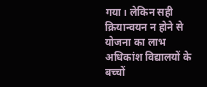गया। लेकिन सही क्रियान्वयन न होने से योजना का लाभ अधिकांश विद्यालयों के बच्चों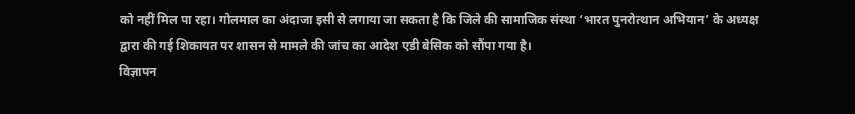को नहीं मिल पा रहा। गोलमाल का अंदाजा इसी से लगाया जा सकता है कि जिले की सामाजिक संस्था ‘भारत पुनरोत्थान अभियान’ के अध्यक्ष द्वारा की गई शिकायत पर शासन से मामले की जांच का आदेश एडी बेसिक को सौंपा गया है।
विज्ञापन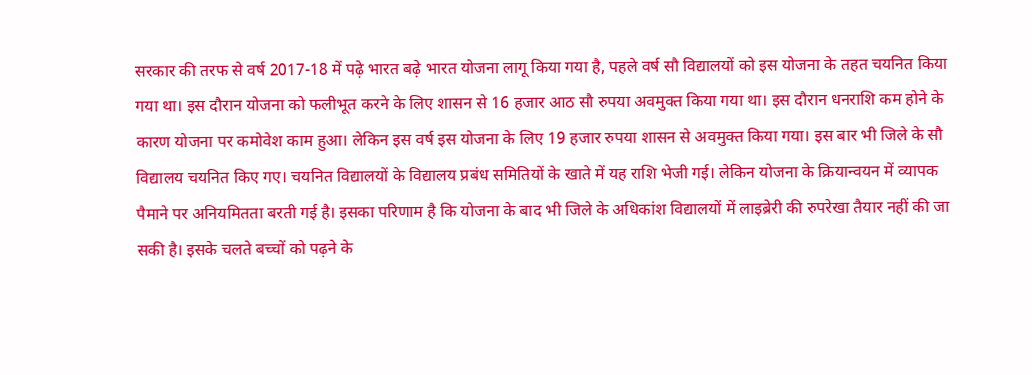सरकार की तरफ से वर्ष 2017-18 में पढ़े भारत बढ़े भारत योजना लागू किया गया है, पहले वर्ष सौ विद्यालयों को इस योजना के तहत चयनित किया गया था। इस दौरान योजना को फलीभूत करने के लिए शासन से 16 हजार आठ सौ रुपया अवमुक्त किया गया था। इस दौरान धनराशि कम होने के कारण योजना पर कमोवेश काम हुआ। लेकिन इस वर्ष इस योजना के लिए 19 हजार रुपया शासन से अवमुक्त किया गया। इस बार भी जिले के सौ विद्यालय चयनित किए गए। चयनित विद्यालयों के विद्यालय प्रबंध समितियों के खाते में यह राशि भेजी गई। लेकिन योजना के क्रियान्वयन में व्यापक पैमाने पर अनियमितता बरती गई है। इसका परिणाम है कि योजना के बाद भी जिले के अधिकांश विद्यालयों में लाइब्रेरी की रुपरेखा तैयार नहीं की जा सकी है। इसके चलते बच्चों को पढ़ने के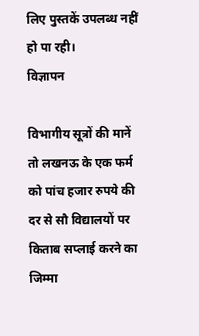लिए पुस्तकें उपलब्ध नहीं हो पा रही।
विज्ञापन

विभागीय सूत्रों की मानें तो लखनऊ के एक फर्म को पांच हजार रुपये की दर से सौ विद्यालयों पर किताब सप्लाई करने का जिम्मा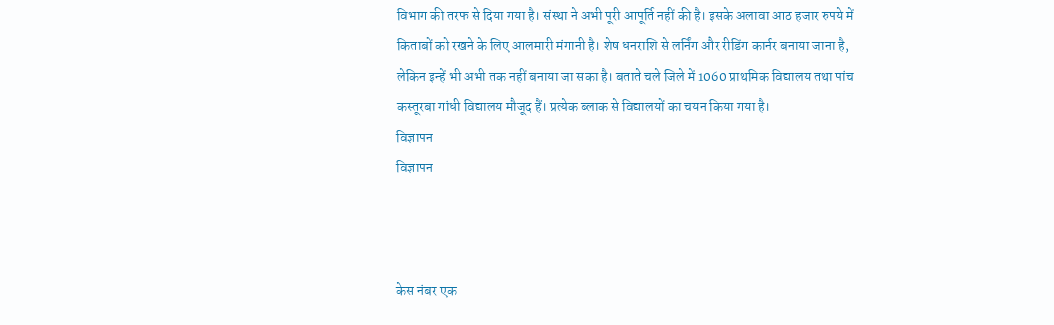विभाग की तरफ से दिया गया है। संस्था ने अभी पूरी आपूर्ति नहीं की है। इसके अलावा आठ हजार रुपये में किताबों को रखने के लिए आलमारी मंगानी है। शेष धनराशि से लर्निंग और रीडिंग कार्नर बनाया जाना है, लेकिन इन्हें भी अभी तक नहीं बनाया जा सका है। बताते चले जिले में 1060 प्राथमिक विद्यालय तथा पांच कस्तूरबा गांधी विद्यालय मौजूद हैं। प्रत्येक ब्लाक से विद्यालयों का चयन किया गया है।
विज्ञापन
विज्ञापन



केस नंबर एक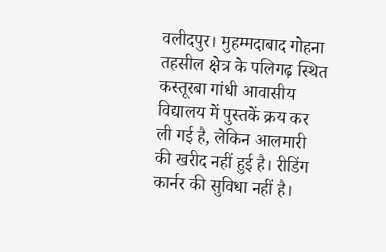वलीदपुर। मुहम्मदाबाद गोहना तहसील क्षेत्र के पलिगढ़ स्थित कस्तूरबा गांधी आवासीय विद्यालय में पुस्तकें क्रय कर ली गई है, लेकिन आलमारी की खरीद नहीं हुई है। रीडिंग कार्नर की सुविधा नहीं है।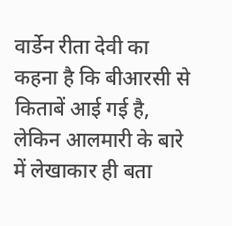वार्डेन रीता देवी का कहना है कि बीआरसी से किताबें आई गई है, लेकिन आलमारी के बारे में लेखाकार ही बता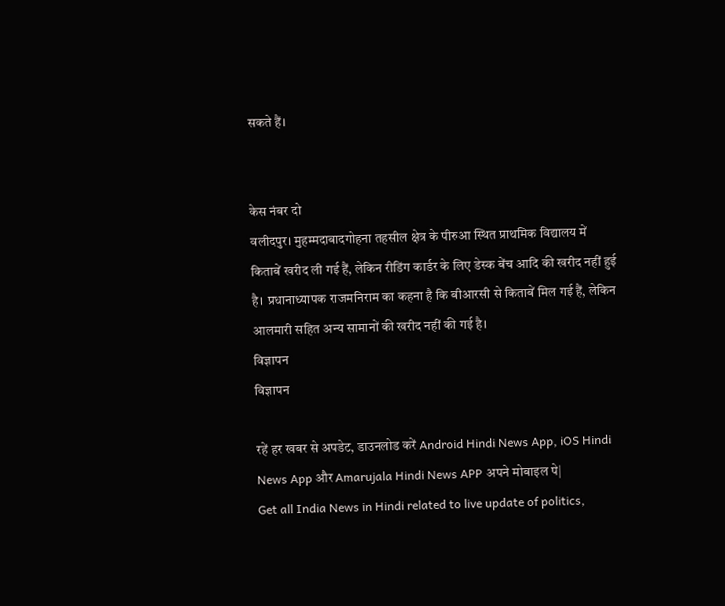सकते हैं।


केस नंबर दो
वलीदपुर। मुहम्मदाबादगोहना तहसील क्षेत्र के पीरुआ स्थित प्राथमिक विद्यालय में किताबें खरीद ली गई हैं, लेकिन रीडिंग कार्डर के लिए डेस्क बेंच आदि की खरीद नहीं हुई है। प्रधानाध्यापक राजमनिराम का कहना है कि बीआरसी से किताबें मिल गई हैं, लेकिन आलमारी सहित अन्य सामानों की खरीद नहीं की गई है।
विज्ञापन
विज्ञापन

रहें हर खबर से अपडेट, डाउनलोड करें Android Hindi News App, iOS Hindi News App और Amarujala Hindi News APP अपने मोबाइल पे|
Get all India News in Hindi related to live update of politics,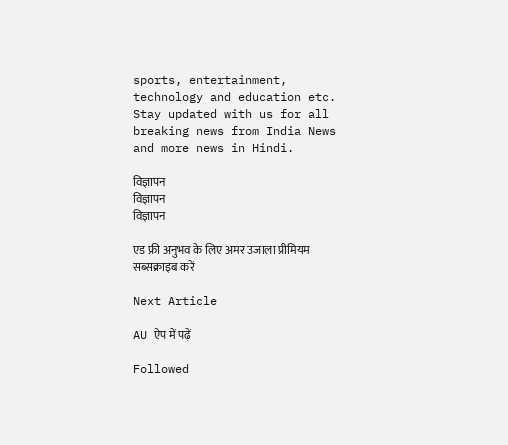sports, entertainment, technology and education etc. Stay updated with us for all breaking news from India News and more news in Hindi.

विज्ञापन
विज्ञापन
विज्ञापन

एड फ्री अनुभव के लिए अमर उजाला प्रीमियम सब्सक्राइब करें

Next Article

AU ऐप में पढ़ें

Followed